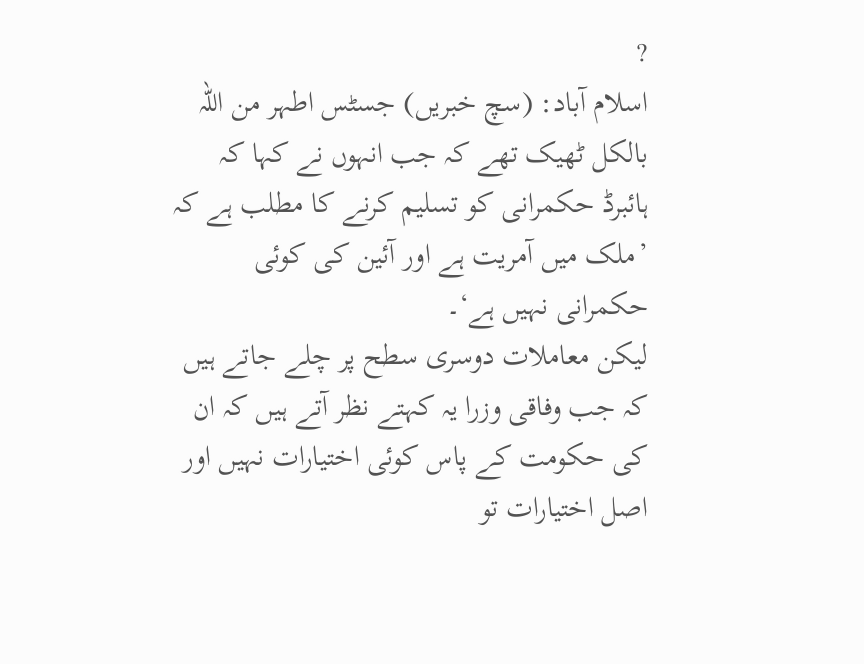?
اسلام آباد: (سچ خبریں) جسٹس اطہر من اللہ بالکل ٹھیک تھے کہ جب انہوں نے کہا کہ ہائبرڈ حکمرانی کو تسلیم کرنے کا مطلب ہے کہ ’ملک میں آمریت ہے اور آئین کی کوئی حکمرانی نہیں ہے‘۔
لیکن معاملات دوسری سطح پر چلے جاتے ہیں کہ جب وفاقی وزرا یہ کہتے نظر آتے ہیں کہ ان کی حکومت کے پاس کوئی اختیارات نہیں اور اصل اختیارات تو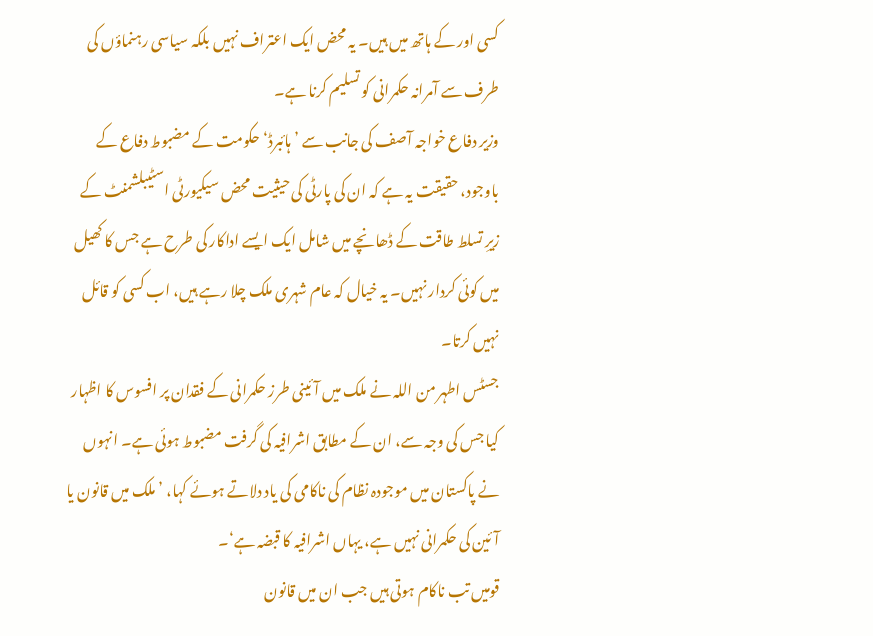کسی اور کے ہاتھ میں ہیں۔ یہ محض ایک اعتراف نہیں بلکہ سیاسی رہنماؤں کی طرف سے آمرانہ حکمرانی کو تسلیم کرنا ہے۔
وزیر دفاع خواجہ آصف کی جانب سے ’ہائبرڈ‘ حکومت کے مضبوط دفاع کے باوجود، حقیقت یہ ہے کہ ان کی پارٹی کی حیثیت محض سیکیورٹی اسٹیبلشمنٹ کے زیرِ تسلط طاقت کے ڈھانچے میں شامل ایک ایسے اداکار کی طرح ہے جس کا کھیل میں کوئی کردار نہیں۔ یہ خیال کہ عام شہری ملک چلا رہے ہیں، اب کسی کو قائل نہیں کرتا۔
جسٹس اطہر من اللہ نے ملک میں آئینی طرز حکمرانی کے فقدان پر افسوس کا اظہار کیا جس کی وجہ سے، ان کے مطابق اشرافیہ کی گرفت مضبوط ہوئی ہے۔ انہوں نے پاکستان میں موجودہ نظام کی ناکامی کی یاد دلاتے ہوئے کہا، ’ملک میں قانون یا آئین کی حکمرانی نہیں ہے، یہاں اشرافیہ کا قبضہ ہے‘۔
قومیں تب ناکام ہوتی ہیں جب ان میں قانون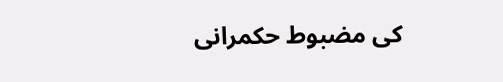کی مضبوط حکمرانی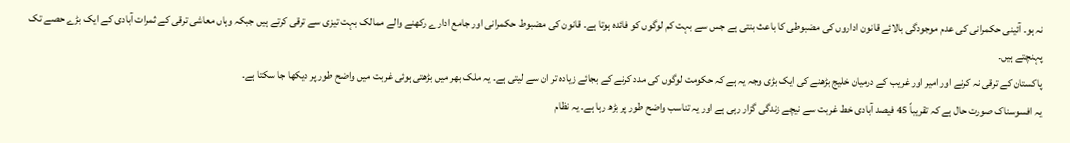نہ ہو۔ آئینی حکمرانی کی عدم موجودگی بالائے قانون اداروں کی مضبوطی کا باعث بنتی ہے جس سے بہت کم لوگوں کو فائدہ ہوتا ہے۔ قانون کی مضبوط حکمرانی اور جامع ادارے رکھنے والے ممالک بہت تیزی سے ترقی کرتے ہیں جبکہ وہاں معاشی ترقی کے ثمرات آبادی کے ایک بڑے حصے تک پہنچتے ہیں۔
پاکستان کے ترقی نہ کرنے اور امیر اور غریب کے درمیان خلیج بڑھنے کی ایک بڑی وجہ یہ ہے کہ حکومت لوگوں کی مدد کرنے کے بجائے زیادہ تر ان سے لیتی ہے۔ یہ ملک بھر میں بڑھتی ہوئی غربت میں واضح طور پر دیکھا جا سکتا ہے۔
یہ افسوسناک صورت حال ہے کہ تقریباً 45 فیصد آبادی خط غربت سے نیچے زندگی گزار رہی ہے اور یہ تناسب واضح طور پر بڑھ رہا ہے۔ یہ نظام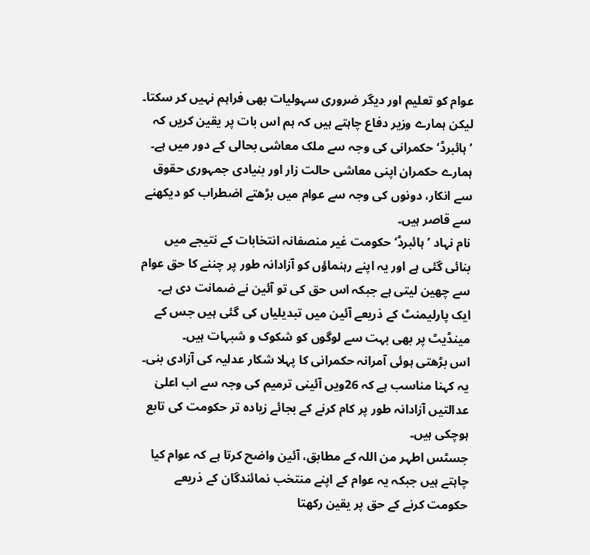عوام کو تعلیم اور دیگر ضروری سہولیات بھی فراہم نہیں کر سکتا۔ لیکن ہمارے وزیر دفاع چاہتے ہیں کہ ہم اس بات پر یقین کریں کہ ’ہائبرڈ‘ حکمرانی کی وجہ سے ملک معاشی بحالی کے دور میں ہے۔ ہمارے حکمران اپنی معاشی حالت زار اور بنیادی جمہوری حقوق سے انکار، دونوں کی وجہ سے عوام میں بڑھتے اضطراب کو دیکھنے سے قاصر ہیں۔
نام نہاد ’ہائبرڈ‘ حکومت غیر منصفانہ انتخابات کے نتیجے میں بنائی گئی ہے اور یہ اپنے رہنماؤں کو آزادانہ طور پر چننے کا حق عوام سے چھین لیتی ہے جبکہ اس حق کی تو آئین نے ضمانت دی ہے۔ ایک پارلیمنٹ کے ذریعے آئین میں تبدیلیاں کی گئی ہیں جس کے مینڈیٹ پر بھی بہت سے لوگوں کو شکوک و شبہات ہیں۔
اس بڑھتی ہوئی آمرانہ حکمرانی کا پہلا شکار عدلیہ کی آزادی بنی۔ یہ کہنا مناسب ہے کہ 26ویں آئینی ترمیم کی وجہ سے اب اعلیٰ عدالتیں آزادانہ طور پر کام کرنے کے بجائے زیادہ تر حکومت کی تابع ہوچکی ہیں۔
جسٹس اطہر من اللہ کے مطابق، آئین واضح کرتا ہے کہ عوام کیا چاہتے ہیں جبکہ یہ عوام کے اپنے منتخب نمائندگان کے ذریعے حکومت کرنے کے حق پر یقین رکھتا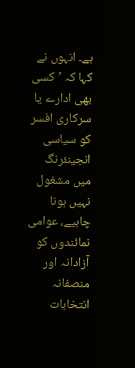ہے۔ انہوں نے کہا کہ ’کسی بھی ادارے یا سرکاری افسر کو سیاسی انجینئرنگ میں مشغول نہیں ہونا چاہیے، عوامی نمائندوں کو آزادانہ اور منصفانہ انتخابات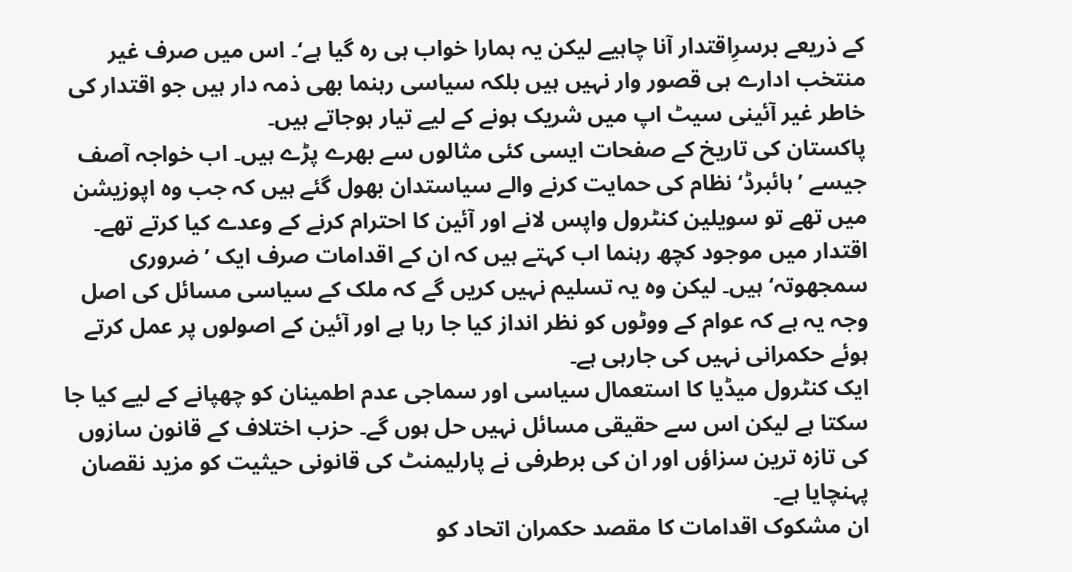کے ذریعے برسرِاقتدار آنا چاہیے لیکن یہ ہمارا خواب ہی رہ گیا ہے‘۔ اس میں صرف غیر منتخب ادارے ہی قصور وار نہیں ہیں بلکہ سیاسی رہنما بھی ذمہ دار ہیں جو اقتدار کی خاطر غیر آئینی سیٹ اپ میں شریک ہونے کے لیے تیار ہوجاتے ہیں۔
پاکستان کی تاریخ کے صفحات ایسی کئی مثالوں سے بھرے پڑے ہیں۔ اب خواجہ آصف جیسے ’ہائبرڈ‘ نظام کی حمایت کرنے والے سیاستدان بھول گئے ہیں کہ جب وہ اپوزیشن میں تھے تو سویلین کنٹرول واپس لانے اور آئین کا احترام کرنے کے وعدے کیا کرتے تھے۔ اقتدار میں موجود کچھ رہنما اب کہتے ہیں کہ ان کے اقدامات صرف ایک ’ضروری سمجھوتہ‘ ہیں۔ لیکن وہ یہ تسلیم نہیں کریں گے کہ ملک کے سیاسی مسائل کی اصل وجہ یہ ہے کہ عوام کے ووٹوں کو نظر انداز کیا جا رہا ہے اور آئین کے اصولوں پر عمل کرتے ہوئے حکمرانی نہیں کی جارہی ہے۔
ایک کنٹرول میڈیا کا استعمال سیاسی اور سماجی عدم اطمینان کو چھپانے کے لیے کیا جا سکتا ہے لیکن اس سے حقیقی مسائل نہیں حل ہوں گے۔ حزب اختلاف کے قانون سازوں کی تازہ ترین سزاؤں اور ان کی برطرفی نے پارلیمنٹ کی قانونی حیثیت کو مزید نقصان پہنچایا ہے۔
ان مشکوک اقدامات کا مقصد حکمران اتحاد کو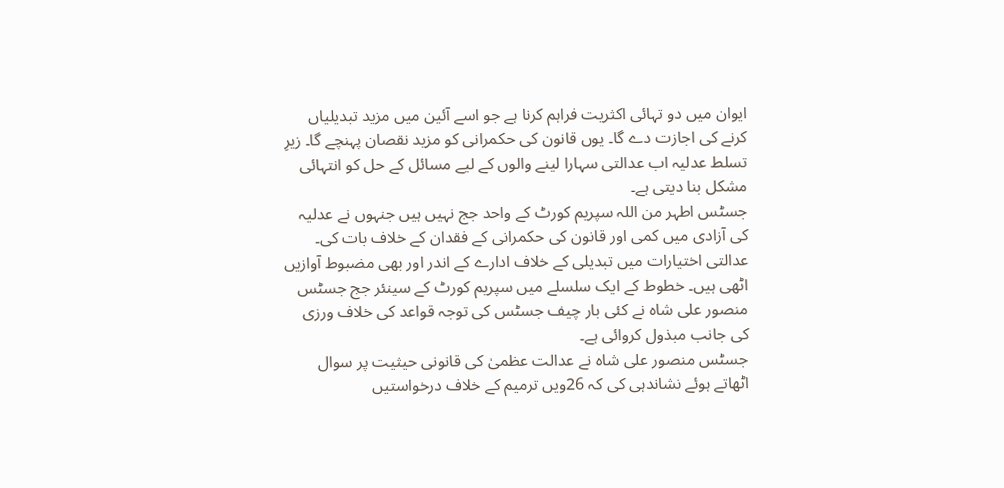ایوان میں دو تہائی اکثریت فراہم کرنا ہے جو اسے آئین میں مزید تبدیلیاں کرنے کی اجازت دے گا۔ یوں قانون کی حکمرانی کو مزید نقصان پہنچے گا۔ زیرِ تسلط عدلیہ اب عدالتی سہارا لینے والوں کے لیے مسائل کے حل کو انتہائی مشکل بنا دیتی ہے۔
جسٹس اطہر من اللہ سپریم کورٹ کے واحد جج نہیں ہیں جنہوں نے عدلیہ کی آزادی میں کمی اور قانون کی حکمرانی کے فقدان کے خلاف بات کی۔ عدالتی اختیارات میں تبدیلی کے خلاف ادارے کے اندر اور بھی مضبوط آوازیں اٹھی ہیں۔ خطوط کے ایک سلسلے میں سپریم کورٹ کے سینئر جج جسٹس منصور علی شاہ نے کئی بار چیف جسٹس کی توجہ قواعد کی خلاف ورزی کی جانب مبذول کروائی ہے۔
جسٹس منصور علی شاہ نے عدالت عظمیٰ کی قانونی حیثیت پر سوال اٹھاتے ہوئے نشاندہی کی کہ 26ویں ترمیم کے خلاف درخواستیں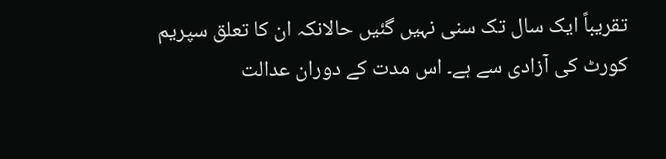تقریباً ایک سال تک سنی نہیں گئیں حالانکہ ان کا تعلق سپریم کورٹ کی آزادی سے ہے۔ اس مدت کے دوران عدالت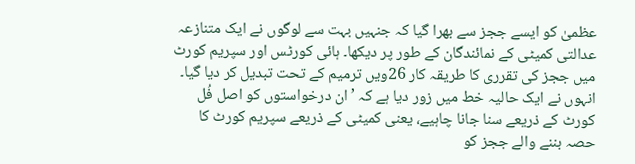عظمیٰ کو ایسے ججز سے بھرا گیا کہ جنہیں بہت سے لوگوں نے ایک متنازعہ عدالتی کمیٹی کے نمائندگان کے طور پر دیکھا۔ ہائی کورٹس اور سپریم کورٹ میں ججز کی تقرری کا طریقہ کار 26ویں ترمیم کے تحت تبدیل کر دیا گیا۔
انہوں نے ایک حالیہ خط میں زور دیا ہے کہ ’ان درخواستوں کو اصل فُل کورٹ کے ذریعے سنا جانا چاہیے، یعنی کمیٹی کے ذریعے سپریم کورٹ کا حصہ بننے والے ججز کو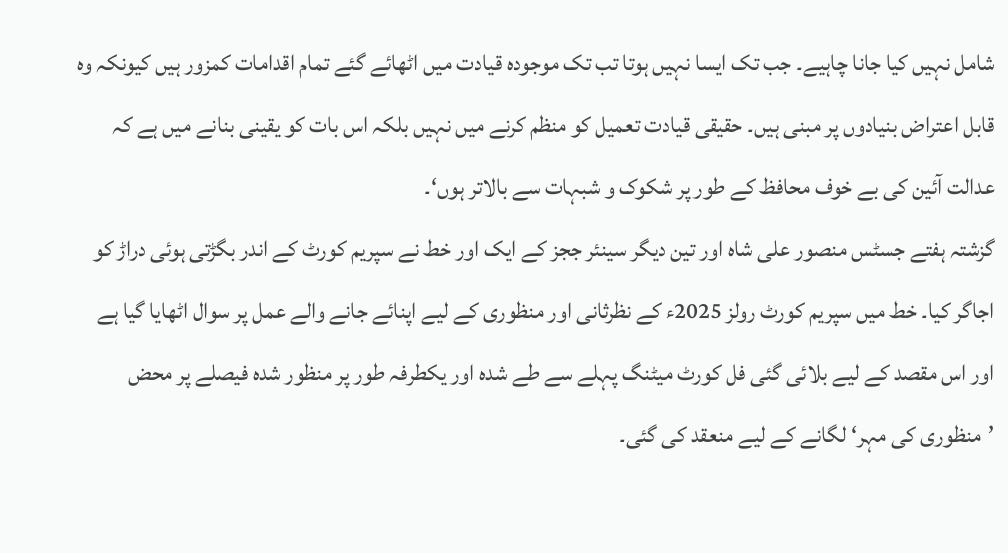شامل نہیں کیا جانا چاہیے۔ جب تک ایسا نہیں ہوتا تب تک موجودہ قیادت میں اٹھائے گئے تمام اقدامات کمزور ہیں کیونکہ وہ قابل اعتراض بنیادوں پر مبنی ہیں۔ حقیقی قیادت تعمیل کو منظم کرنے میں نہیں بلکہ اس بات کو یقینی بنانے میں ہے کہ عدالت آئین کی بے خوف محافظ کے طور پر شکوک و شبہات سے بالاتر ہوں‘۔
گزشتہ ہفتے جسٹس منصور علی شاہ اور تین دیگر سینئر ججز کے ایک اور خط نے سپریم کورٹ کے اندر بگڑتی ہوئی دراڑ کو اجاگر کیا۔ خط میں سپریم کورٹ رولز 2025ء کے نظرثانی اور منظوری کے لیے اپنائے جانے والے عمل پر سوال اٹھایا گیا ہے اور اس مقصد کے لیے بلائی گئی فل کورٹ میٹنگ پہلے سے طے شدہ اور یکطرفہ طور پر منظور شدہ فیصلے پر محض ’منظوری کی مہر‘ لگانے کے لیے منعقد کی گئی۔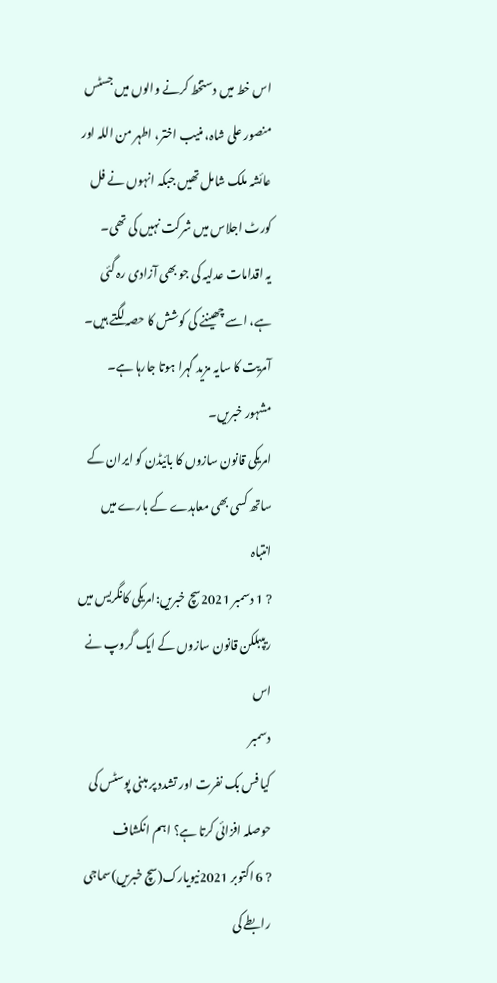اس خط میں دستخط کرنے والوں میں جسٹس منصور علی شاہ، منیب اختر، اطہر من اللہ اور عائشہ ملک شامل تھیں جبکہ انہوں نے فل کورٹ اجلاس میں شرکت نہیں کی تھی۔
یہ اقدامات عدلیہ کی جو بھی آزادی رہ گئی ہے، اسے چھیننے کی کوشش کا حصہ لگتے ہیں۔ آمریت کا سایہ مزید گہرا ہوتا جارہا ہے۔
مشہور خبریں۔
امریکی قانون سازوں کا بائیڈن کو ایران کے ساتھ کسی بھی معاہدے کے بارے میں انتباہ
? 1 دسمبر 2021سچ خبریں:امریکی کانگریس میں ریپبلکن قانون سازوں کے ایک گروپ نے اس
دسمبر
کیا فس بک نفرت اور تشدد پر مبنی پوسٹس کی حوصلہ افزائی کرتا ہے؟ اہم انکشاف
? 6 اکتوبر 2021نیویارک(سچ خبریں)سماجی رابطے کی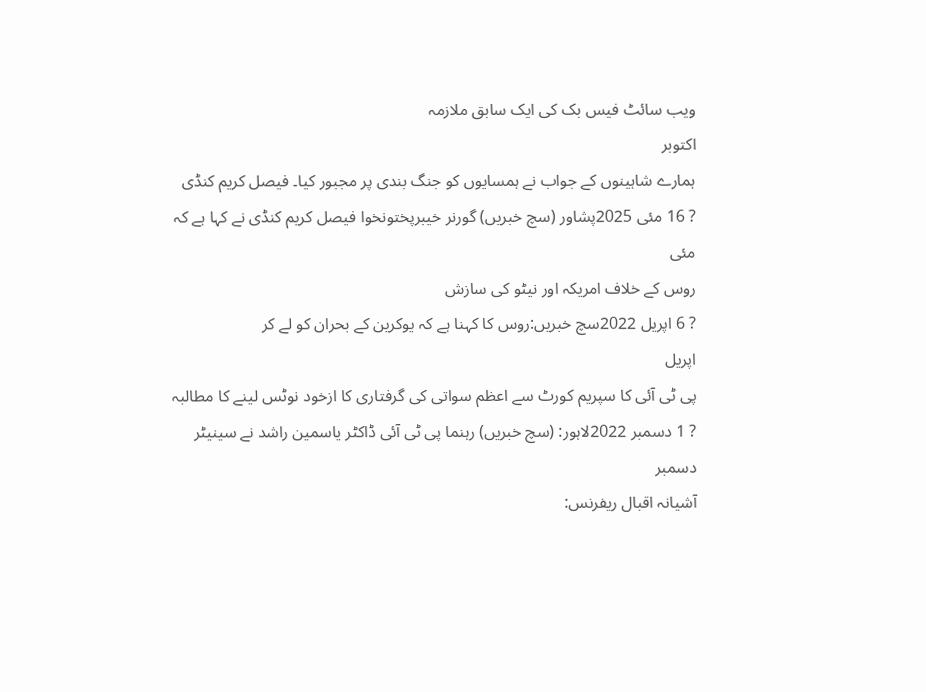ویب سائٹ فیس بک کی ایک سابق ملازمہ
اکتوبر
ہمارے شاہینوں کے جواب نے ہمسایوں کو جنگ بندی پر مجبور کیا۔ فیصل کریم کنڈی
? 16 مئی 2025پشاور (سچ خبریں) گورنر خیبرپختونخوا فیصل کریم کنڈی نے کہا ہے کہ
مئی
روس کے خلاف امریکہ اور نیٹو کی سازش
? 6 اپریل 2022سچ خبریں:روس کا کہنا ہے کہ یوکرین کے بحران کو لے کر
اپریل
پی ٹی آئی کا سپریم کورٹ سے اعظم سواتی کی گرفتاری کا ازخود نوٹس لینے کا مطالبہ
? 1 دسمبر 2022لاہور: (سچ خبریں) رہنما پی ٹی آئی ڈاکٹر یاسمین راشد نے سینیٹر
دسمبر
آشیانہ اقبال ریفرنس: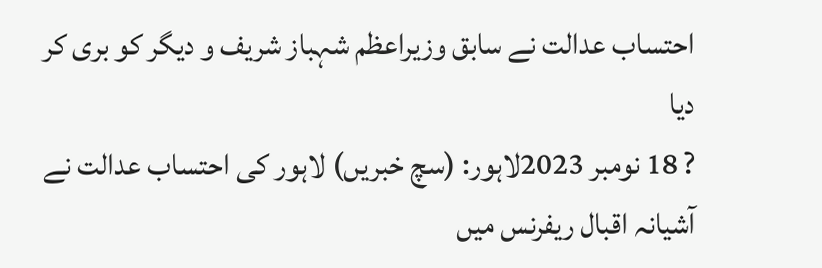احتساب عدالت نے سابق وزیراعظم شہباز شریف و دیگر کو بری کر دیا
? 18 نومبر 2023لاہور: (سچ خبریں) لاہور کی احتساب عدالت نے آشیانہ اقبال ریفرنس میں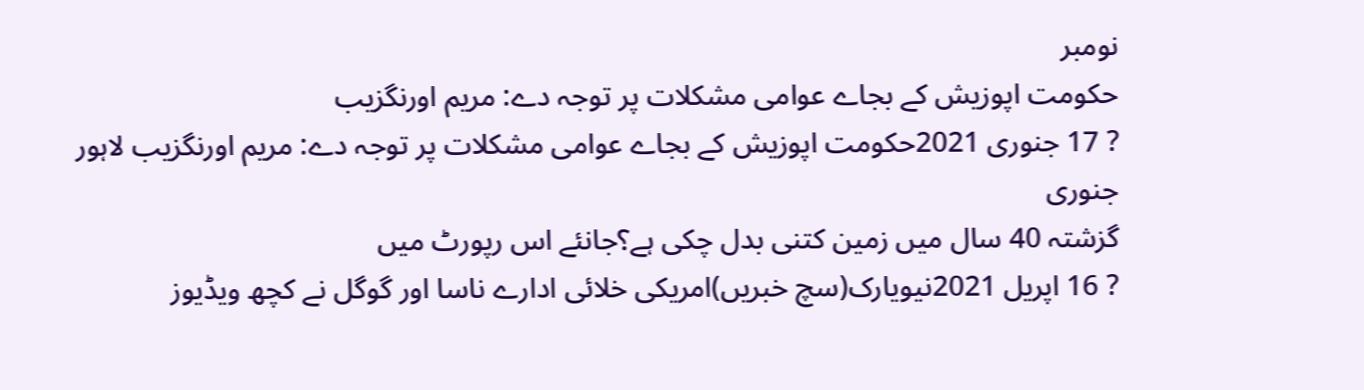نومبر
حکومت اپوزیش کے بجاے عوامی مشکلات پر توجہ دے: مریم اورنگزیب
? 17 جنوری 2021حکومت اپوزیش کے بجاے عوامی مشکلات پر توجہ دے: مریم اورنگزیب لاہور
جنوری
گزشتہ 40 سال میں زمین کتنی بدل چکی ہے؟جانئے اس رپورٹ میں
? 16 اپریل 2021نیویارک(سچ خبریں)امریکی خلائی ادارے ناسا اور گوگل نے کچھ ویڈیوز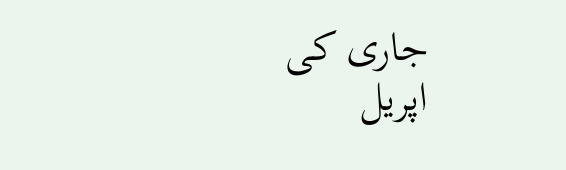جاری کی
اپریل